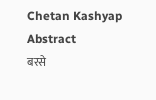Chetan Kashyap
Abstract
बरसे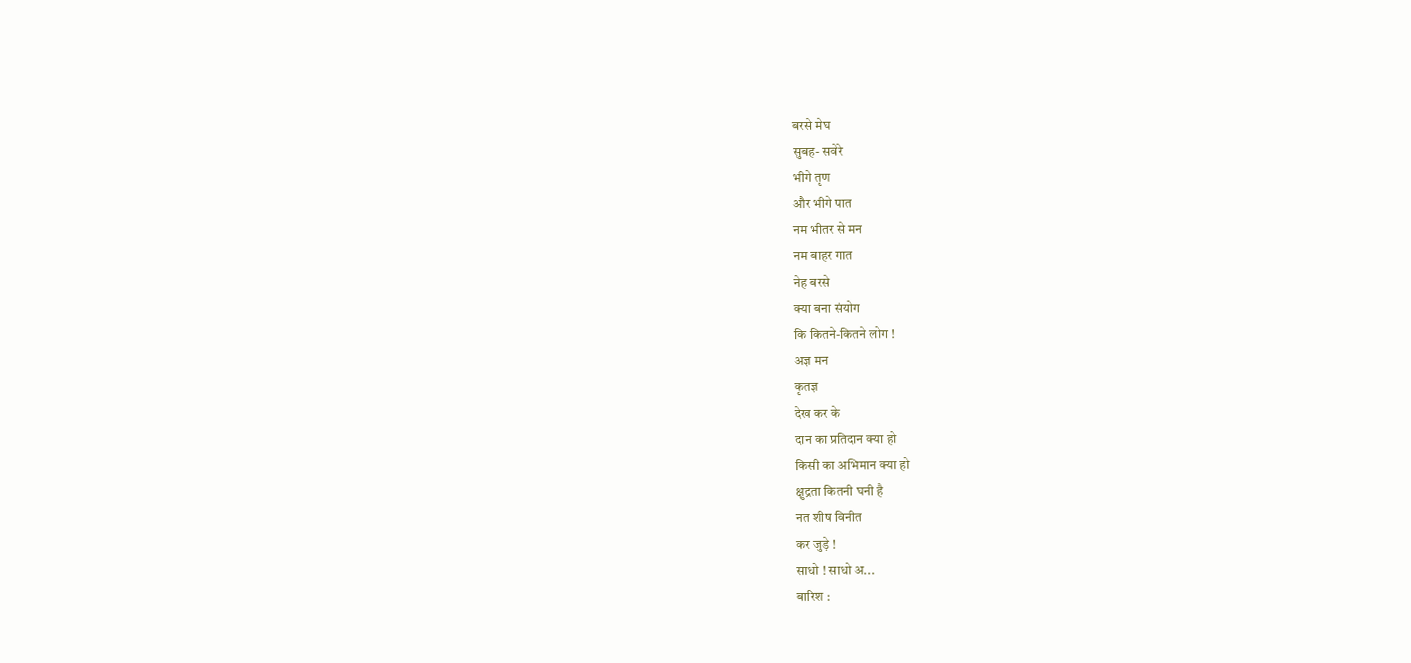बरसे मेघ
सुबह- सवेरे
भीगे तृण
और भीगे पात
नम भीतर से मन
नम बाहर गात
नेह बरसे
क्या बना संयोग
कि कितने-कितने लोग !
अज्ञ मन
कृतज्ञ
देख कर के
दान का प्रतिदान क्या हो
किसी का अभिमान क्या हो
क्षुद्रता कितनी घनी है
नत शीष विनीत
कर जुड़े !
साधो ! साधो अ...
बारिश :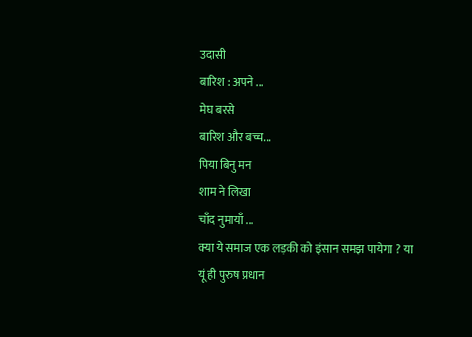उदासी
बारिश : अपने ...
मेघ बरसे
बारिश और बच्च...
पिया बिनु मन
शाम ने लिखा
चाँद नुमायाँ ...
क्या ये समाज एक लड़की को इंसान समझ पायेगा ? या यूं ही पुरुष प्रधान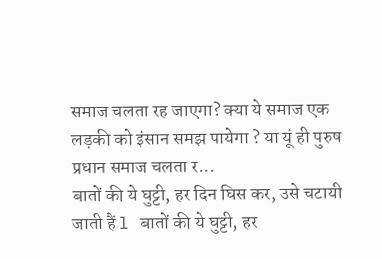समाज चलता रह जाएगा? क्या ये समाज एक लड़की को इंसान समझ पायेगा ? या यूं ही पुरुष प्रधान समाज चलता र...
बातों की ये घुट्टी, हर दिन घिस कर, उसे चटायी जाती हैं l बातों की ये घुट्टी, हर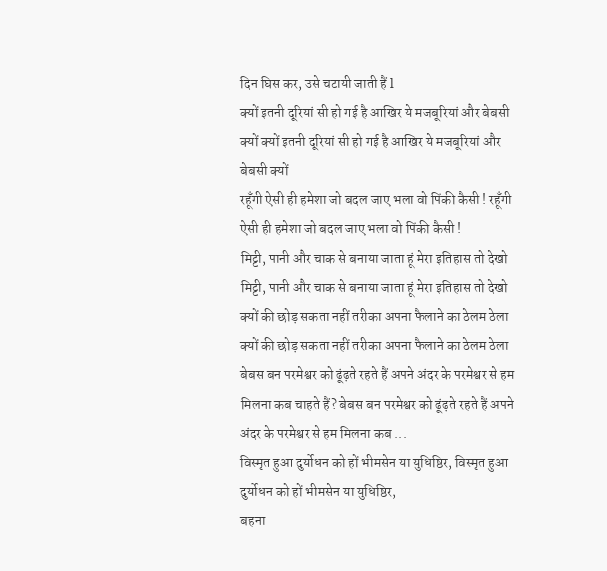दिन घिस कर, उसे चटायी जाती हैं l
क्यों इतनी दूरियां सी हो गई है आखिर ये मजबूरियां और बेबसी क्यों क्यों इतनी दूरियां सी हो गई है आखिर ये मजबूरियां और बेबसी क्यों
रहूँगी ऐसी ही हमेशा जो बदल जाए भला वो पिंकी कैसी ! रहूँगी ऐसी ही हमेशा जो बदल जाए भला वो पिंकी कैसी !
मिट्टी, पानी और चाक से बनाया जाता हूं मेरा इतिहास तो देखो मिट्टी, पानी और चाक से बनाया जाता हूं मेरा इतिहास तो देखो
क्यों की छोड़ सकता नहीं तरीका अपना फैलाने का ठेलम ठेला क्यों की छोड़ सकता नहीं तरीका अपना फैलाने का ठेलम ठेला
बेबस बन परमेश्वर को ढूंढ़ते रहते हैं अपने अंदर के परमेश्वर से हम मिलना कब चाहते हैं? बेबस बन परमेश्वर को ढूंढ़ते रहते हैं अपने अंदर के परमेश्वर से हम मिलना कब ...
विस्मृत हुआ दुर्योधन को हों भीमसेन या युधिष्ठिर, विस्मृत हुआ दुर्योधन को हों भीमसेन या युधिष्ठिर,
बहना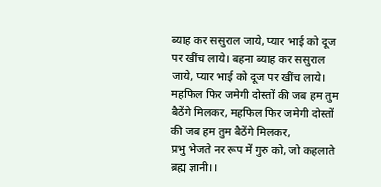ब्याह कर ससुराल जाये, प्यार भाई को दूज पर खींच लाये। बहना ब्याह कर ससुराल जाये, प्यार भाई को दूज पर खींच लाये।
महफिल फिर जमेगी दोस्तों की जब हम तुम बैठेंगे मिलकर, महफिल फिर जमेगी दोस्तों की जब हम तुम बैठेंगे मिलकर,
प्रभु भेजते नर रूप में गुरु को, जो कहलाते ब्रह्म ज्ञानी।।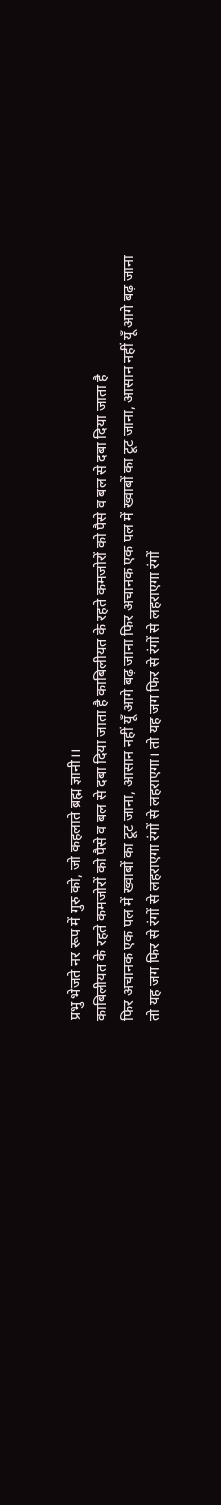प्रभु भेजते नर रूप में गुरु को, जो कहलाते ब्रह्म ज्ञानी।।
काबिलीयत के रहते कमजोरों को पैसे व बल से दबा दिया जाता है काबिलीयत के रहते कमजोरों को पैसे व बल से दबा दिया जाता है
फिर अचानक एक पल में ख्वाबों का टूट जाना, आसान नहीं यूँ आगे बढ़ जाना फिर अचानक एक पल में ख्वाबों का टूट जाना, आसान नहीं यूँ आगे बढ़ जाना
तो यह जग फिर से रंगों से लहराएगा रंगों से लहराएगा। तो यह जग फिर से रंगों से लहराएगा रंगों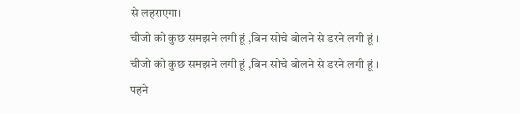से लहराएगा।
चीजो को कुछ समझने लगी हूं ,बिन सोचे बोलने से डरने लगी हूं । चीजो को कुछ समझने लगी हूं ,बिन सोचे बोलने से डरने लगी हूं ।
पहने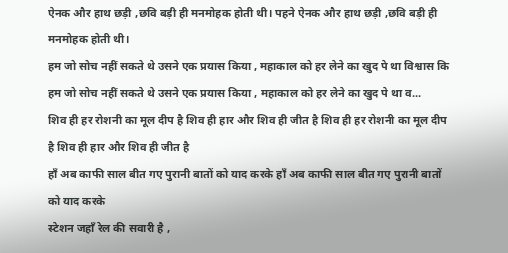ऐनक और हाथ छड़ी ,छवि बड़ी ही मनमोहक होती थी। पहने ऐनक और हाथ छड़ी ,छवि बड़ी ही मनमोहक होती थी।
हम जो सोच नहीं सकते थे उसने एक प्रयास किया , महाकाल को हर लेने का खुद पे था विश्वास कि हम जो सोच नहीं सकते थे उसने एक प्रयास किया , महाकाल को हर लेने का खुद पे था व...
शिव ही हर रोशनी का मूल दीप है शिव ही हार और शिव ही जीत है शिव ही हर रोशनी का मूल दीप है शिव ही हार और शिव ही जीत है
हाँ अब काफी साल बीत गए पुरानी बातों को याद करके हाँ अब काफी साल बीत गए पुरानी बातों को याद करके
स्टेशन जहाँ रेल की सवारी है ,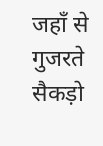जहाँ से गुजरते सैकड़ो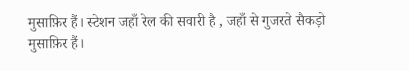मुसाफ़िर हैं। स्टेशन जहाँ रेल की सवारी है , जहाँ से गुजरते सैकड़ो मुसाफ़िर हैं।